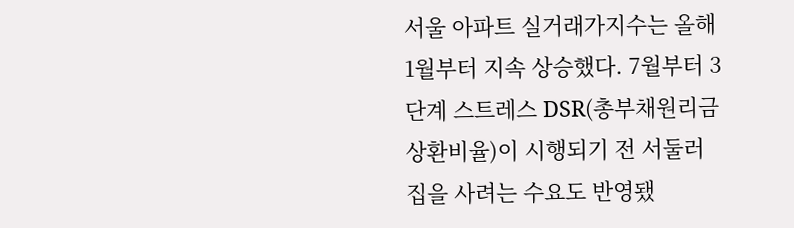서울 아파트 실거래가지수는 올해 1월부터 지속 상승했다. 7월부터 3단계 스트레스 DSR(총부채원리금상환비율)이 시행되기 전 서둘러 집을 사려는 수요도 반영됐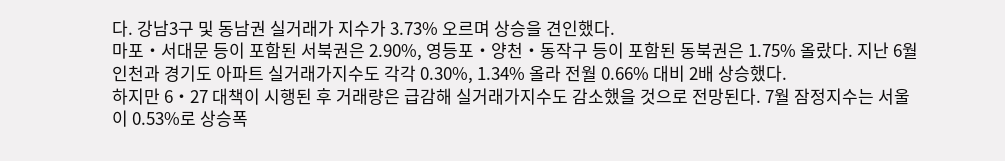다. 강남3구 및 동남권 실거래가 지수가 3.73% 오르며 상승을 견인했다.
마포‧서대문 등이 포함된 서북권은 2.90%, 영등포‧양천‧동작구 등이 포함된 동북권은 1.75% 올랐다. 지난 6월 인천과 경기도 아파트 실거래가지수도 각각 0.30%, 1.34% 올라 전월 0.66% 대비 2배 상승했다.
하지만 6‧27 대책이 시행된 후 거래량은 급감해 실거래가지수도 감소했을 것으로 전망된다. 7월 잠정지수는 서울이 0.53%로 상승폭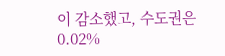이 감소했고, 수도권은 0.02%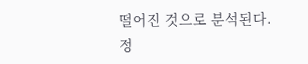떨어진 것으로 분석된다.
정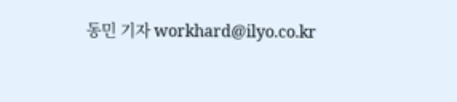동민 기자 workhard@ilyo.co.kr